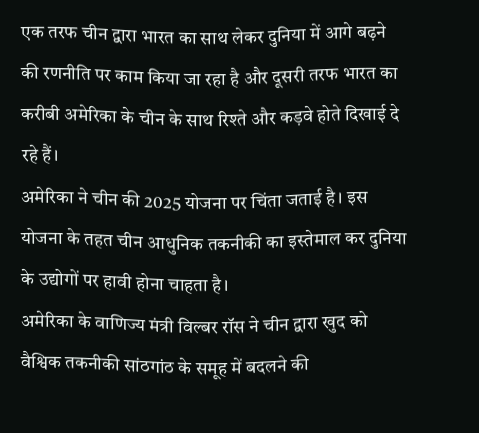एक तरफ चीन द्वारा भारत का साथ लेकर दुनिया में आगे बढ़ने की रणनीति पर काम किया जा रहा है और दूसरी तरफ भारत का करीबी अमेरिका के चीन के साथ रिश्ते और कड़वे होते दिखाई दे रहे हैं।
अमेरिका ने चीन की 2025 योजना पर चिंता जताई है। इस योजना के तहत चीन आधुनिक तकनीकी का इस्तेमाल कर दुनिया के उद्योगों पर हावी होना चाहता है।
अमेरिका के वाणिज्य मंत्री विल्बर रॉस ने चीन द्वारा खुद को वैश्विक तकनीकी सांठगांठ के समूह में बदलने की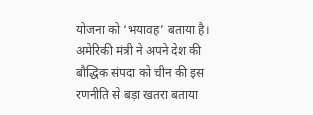योजना को ‘भयावह’ बताया है। अमेरिकी मंत्री ने अपने देश की बौद्धिक संपदा को चीन की इस रणनीति से बड़ा खतरा बताया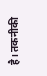है। तकनीकी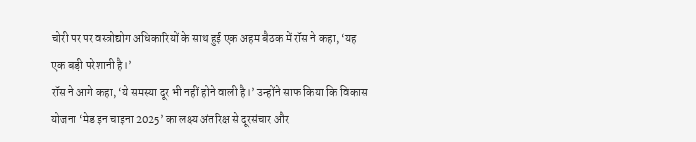चोरी पर पर वस्त्रोद्योग अधिकारियों के साथ हुई एक अहम बैठक में रॉस ने कहा, ‘यह एक बड़ी परेशानी है।’
रॉस ने आगे कहा, ‘ये समस्या दूर भी नहीं होने वाली है।’ उन्होंने साफ किया कि विकास योजना ‘मेड इन चाइना 2025’ का लक्ष्य अंतरिक्ष से दूरसंचार और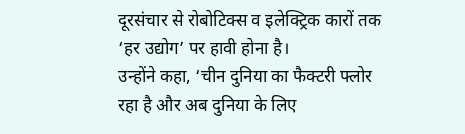दूरसंचार से रोबोटिक्स व इलेक्ट्रिक कारों तक ‘हर उद्योग’ पर हावी होना है।
उन्होंने कहा, ‘चीन दुनिया का फैक्टरी फ्लोर रहा है और अब दुनिया के लिए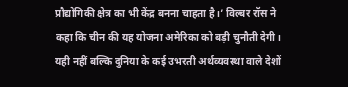प्रौद्योगिकी क्षेत्र का भी केंद्र बनना चाहता है।’ विल्बर रॉस ने कहा कि चीन की यह योजना अमेरिका को बड़ी चुनौती देगी। यही नहीं बल्कि दुनिया के कई उभरती अर्थव्यवस्था वाले देशों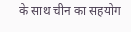के साथ चीन का सहयोग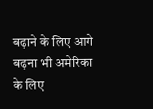बढ़ाने के लिए आगे बढ़ना भी अमेरिका के लिए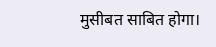मुसीबत साबित होगा।